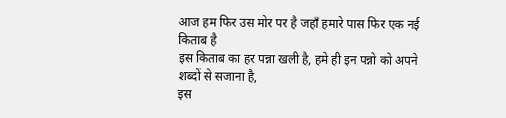आज हम फिर उस मोर पर है जहाँ हमारे पास फिर एक नई किताब है
इस किताब का हर पन्ना खली है, हमे ही इन पन्नो को अपने शब्दों से सजाना है,
इस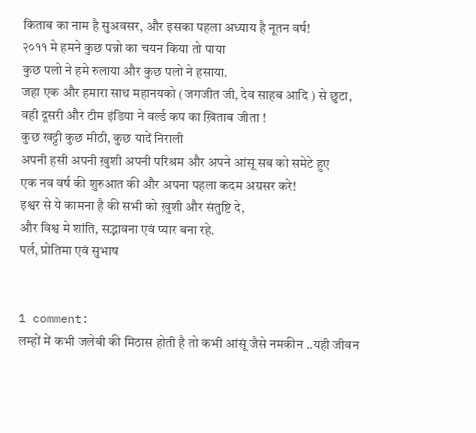किताब का नाम है सुअवसर, और इसका पहला अध्याय है नूतन वर्ष!
२०११ मे हमने कुछ पन्नो का चयन किया तो पाया
कुछ पलो ने हमे रुलाया और कुछ पलो ने हसाया.
जहा एक और हमारा साथ महानयको (जगजीत जी, देव साहब आदि ) से छुटा,
वही दूसरी और टीम इंडिया ने वर्ल्ड कप का ख़िताब जीता !
कुछ खट्टी कुछ मीठी, कुछ यादें निराली
अपनी हसी अपनी ख़ुशी अपनी परिश्रम और अपने आंसू सब को समेटे हुए
एक नव वर्ष की शुरुआत की और अपना पहला कदम अग्रसर करे!
इश्वर से ये कामना है की सभी को ख़ुशी और संतुष्टि दे,
और विश्व मे शांति, सद्भावना एवं प्यार बना रहे.
पर्ल, प्रोतिमा एवं सुभाष


1 comment:
लम्हों में कभी जलेबी की मिठास होती है तो कभी आंसूं जैसे नमकीन ..यही जीवन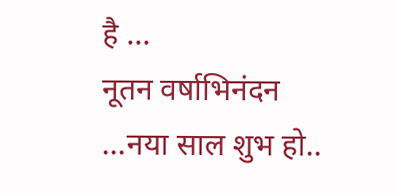है ...
नूतन वर्षाभिनंदन ...नया साल शुभ हो..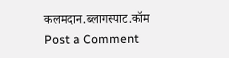कलमदान.ब्लागस्पाट.कॉम
Post a Comment